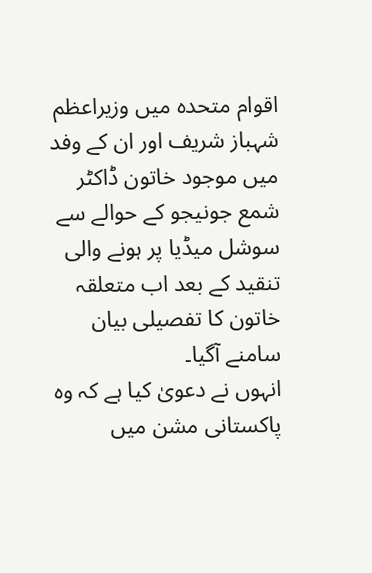اقوام متحدہ میں وزیراعظم شہباز شریف اور ان کے وفد میں موجود خاتون ڈاکٹر شمع جونیجو کے حوالے سے سوشل میڈیا پر ہونے والی تنقید کے بعد اب متعلقہ خاتون کا تفصیلی بیان سامنے آگیا۔
انہوں نے دعویٰ کیا ہے کہ وہ پاکستانی مشن میں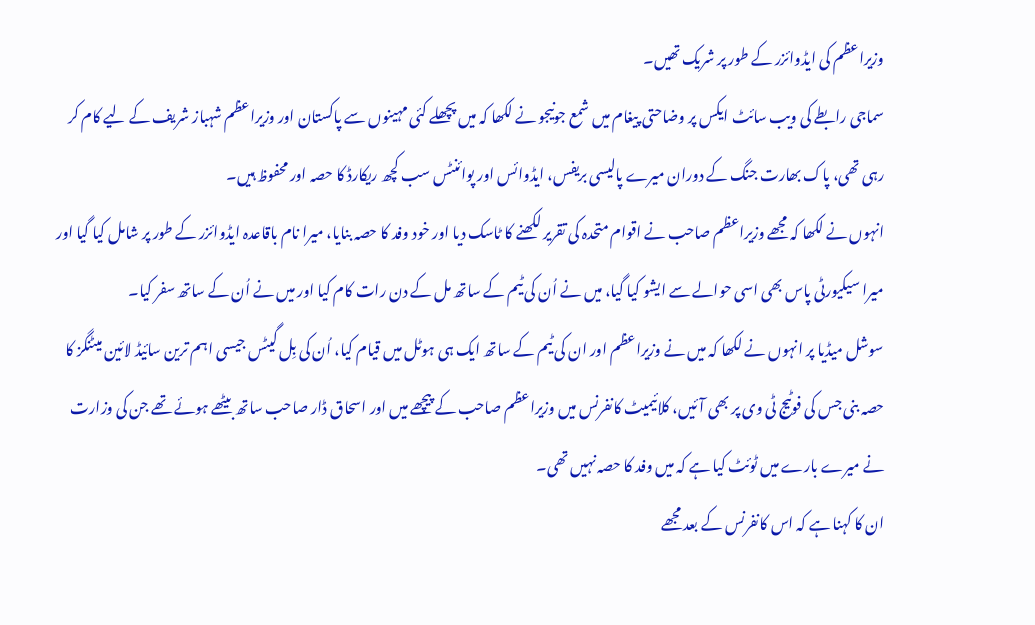وزیراعظم کی ایڈوائزر کے طور پر شریک تھیں۔
سماجی رابطے کی ویب سائٹ ایکس پر وضاحتی پیغام میں شمع جونیجو نے لکھا کہ میں پچھلے کئی مہینوں سے پاکستان اور وزیراعظم شہباز شریف کے لیے کام کر رہی تھی، پاک بھارت جنگ کے دوران میرے پالیسی بریفس، ایڈوائس اور پوائنٹس سب کچھ ریکارڈ کا حصہ اور محفوظ ہیں۔
انہوں نے لکھا کہ مجھے وزیراعظم صاحب نے اقوام متحدہ کی تقریر لکھنے کا ٹاسک دیا اور خود وفد کا حصہ بنایا، میرا نام باقاعدہ ایڈوائزر کے طور پر شامل کیا گیا اور میرا سیکیورٹی پاس بھی اسی حوالے سے ایشو کیا گیا، میں نے اُن کی ٹیم کے ساتھ مل کے دن رات کام کیا اور میں نے اُن کے ساتھ سفر کیا۔
سوشل میڈیا پر انہوں نے لکھا کہ میں نے وزیراعظم اور ان کی ٹیم کے ساتھ ایک ہی ہوٹل میں قیام کیا، اُن کی بِل گیٹس جیسی اہم ترین سائیڈ لائین میٹنگز کا حصہ بنی جس کی فوٹیج ٹی وی پر بھی آئیں، کلائیمیٹ کانفرنس میں وزیراعظم صاحب کے پیچھے میں اور اسحاق ڈار صاحب ساتھ بیٹھے ہوئے تھے جن کی وزارت نے میرے بارے میں ٹوئٹ کیا ہے کہ میں وفد کا حصہ نہیں تھی۔
ان کا کہنا ہے کہ اس کانفرنس کے بعد مجھے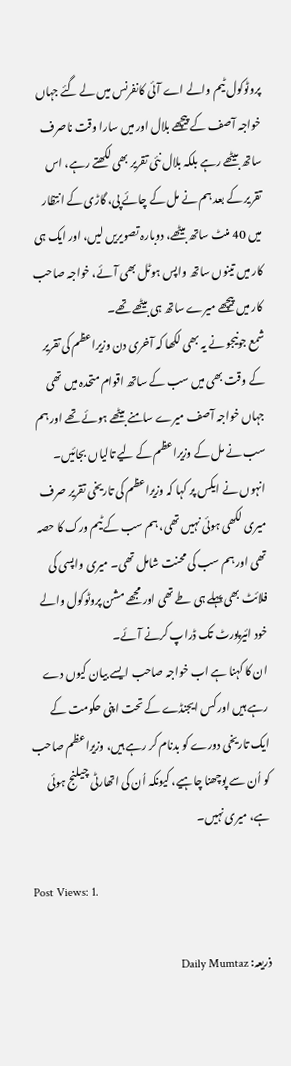پروٹوکول ٹیم والے اے آئی کانفرنس میں لے گئے جہاں خواجہ آصف کے پیچھے بلال اور میں سارا وقت ناصرف ساتھ بیٹھے رہے بلکہ بلال نئی تقریر بھی لکھتے رہے، اس تقریر کے بعد ہم نے مل کے چائے پی، گاڑی کے انتظار میں 40 منٹ ساتھ بیٹھے، دوبارہ تصویریں لیں، اور ایک ہی کار میں تینوں ساتھ واپس ہوٹل بھی آئے، خواجہ صاحب کار میں پیچھے میرے ساتھ ہی بیٹھے تھے۔
شمع جونیجو نے یہ بھی لکھا کہ آخری دن وزیراعظم کی تقریر کے وقت بھی میں سب کے ساتھ اقوام متحدہ میں تھی جہاں خواجہ آصف میرے سامنے بیٹھے ہوئے تھے اور ہم سب نے مل کے وزیراعظم کے لیے تالیاں بجائیں۔
انہوں نے ایکس پر کہا کہ وزیراعظم کی تاریخی تقریر صرف میری لکھی ہوئی نہیں تھی، ہم سب کے ٹیم ورک کا حصہ تھی اور ہم سب کی محنت شامل تھی۔ میری واپسی کی فلائٹ بھی پہلے ہی طے تھی اور مجھے مشن پروٹوکول والے خود ائیرپورٹ تک ڈراپ کرنے آئے۔
ان کا کہنا ہے اب خواجہ صاحب ایسے بیان کیوں دے رہے ہیں اور کس ایجنڈے کے تحت اپنی حکومت کے ایک تاریخی دورے کو بدنام کر رہے ہیں، وزیراعظم صاحب کو اُن سے پوچھنا چاہیے، کیونکہ اُن کی اتھارٹی چیلنج ہوئی ہے، میری نہیں۔

Post Views: 1.

ذریعہ: Daily Mumtaz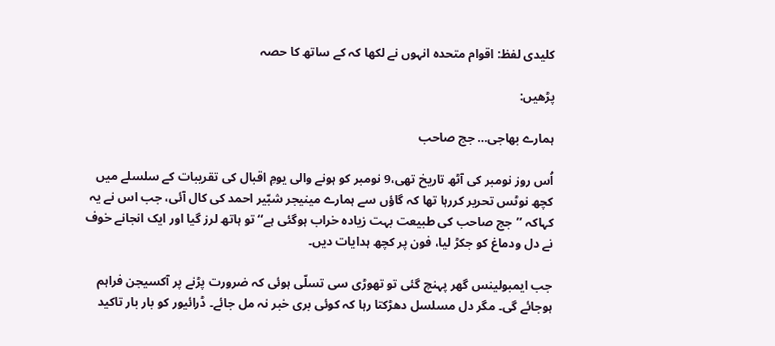کلیدی لفظ: اقوام متحدہ انہوں نے لکھا کہ کے ساتھ کا حصہ

پڑھیں:

ہمارے بھاجی… جج صاحب

اُس روز نومبر کی آٹھ تاریخ تھی،9 نومبر کو ہونے والی یومِ اقبال کی تقریبات کے سلسلے میں کچھ نوٹس تحریر کررہا تھا کہ گاؤں سے ہمارے مینیجر شبّیر احمد کی کال آئی، جب اس نے یہ کہاکہ ’’جج صاحب کی طبیعت بہت زیادہ خراب ہوگئی ہے‘‘ تو ہاتھ لرز گیا اور ایک انجانے خوف نے دل ودماغ کو جکڑ لیا، فون پر کچھ ہدایات دیں۔

جب ایمبولینس گھر پہنچ گئی تو تھوڑی سی تسلّی ہوئی کہ ضرورت پڑنے پر آکسیجن فراہم ہوجائے گی۔ مگر دل مسلسل دھڑکتا رہا کہ کوئی بری خبر نہ مل جائے۔ ڈرائیور کو بار بار تاکید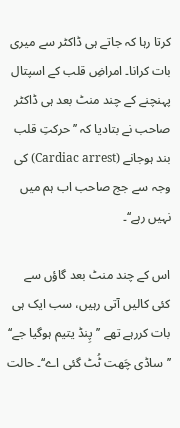کرتا رہا کہ جاتے ہی ڈاکٹر سے میری بات کرانا۔ امراضِ قلب کے اسپتال پہنچنے کے چند منٹ بعد ہی ڈاکٹر صاحب نے بتادیا کہ ’’حرکتِ قلب بند ہوجانے (Cardiac arrest) کی وجہ سے جج صاحب اب ہم میں نہیں رہے‘‘۔

اس کے چند منٹ بعد گاؤں سے کئی کالیں آتی رہیں، سب ایک ہی بات کررہے تھے ’’پِنڈ یتیم ہوگیا جے‘‘ ’’ساڈی چَھت ٹُٹ گئی اے‘‘۔ حالت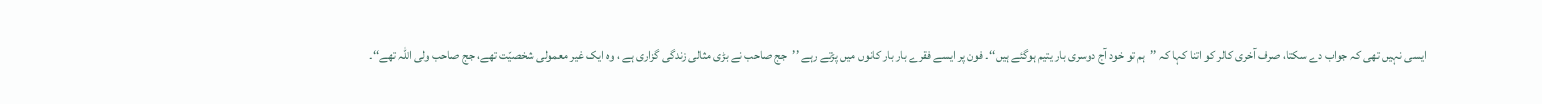ایسی نہیں تھی کہ جواب دے سکتا، صرف آخری کالر کو اتنا کہا کہ ’’ہم تو خود آج دوسری بار یتیم ہوگئے ہیں‘‘۔ فون پر ایسے فقرے بار بار کانوں میں پڑتے رہے ’’جج صاحب نے بڑی مثالی زندگی گزاری ہے ، وہ ایک غیر معمولی شخصیّت تھے، جج صاحب ولی اللہ تھے‘‘۔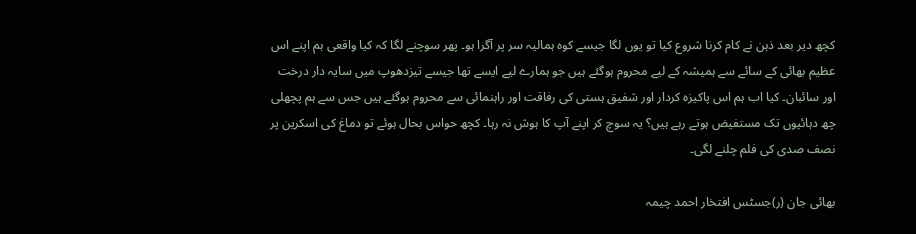کچھ دیر بعد ذہن نے کام کرنا شروع کیا تو یوں لگا جیسے کوہ ہمالیہ سر پر آگرا ہو۔ پھر سوچنے لگا کہ کیا واقعی ہم اپنے اس عظیم بھائی کے سائے سے ہمیشہ کے لیے محروم ہوگئے ہیں جو ہمارے لیے ایسے تھا جیسے تیزدھوپ میں سایہ دار درخت اور سائبان۔ کیا اب ہم اس پاکیزہ کردار اور شفیق ہستی کی رفاقت اور راہنمائی سے محروم ہوگئے ہیں جس سے ہم پچھلی چھ دہائیوں تک مستفیض ہوتے رہے ہیں؟ یہ سوچ کر اپنے آپ کا ہوش نہ رہا۔ کچھ حواس بحال ہوئے تو دماغ کی اسکرین پر نصف صدی کی فلم چلنے لگی۔

بھائی جان (ر)جسٹس افتخار احمد چیمہ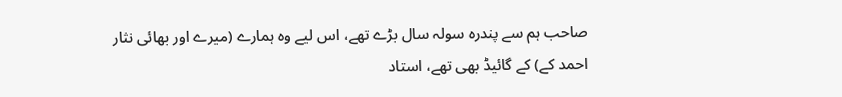صاحب ہم سے پندرہ سولہ سال بڑے تھے، اس لیے وہ ہمارے (میرے اور بھائی نثار احمد کے) کے گائیڈ بھی تھے، استاد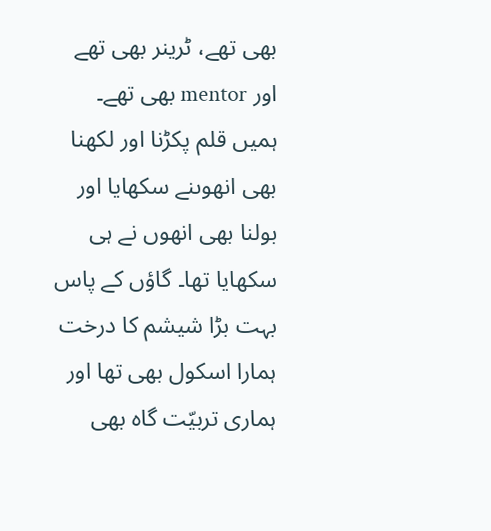بھی تھے، ٹرینر بھی تھے اور mentor بھی تھے۔ ہمیں قلم پکڑنا اور لکھنا بھی انھوںنے سکھایا اور بولنا بھی انھوں نے ہی سکھایا تھا۔ گاؤں کے پاس بہت بڑا شیشم کا درخت ہمارا اسکول بھی تھا اور ہماری تربیّت گاہ بھی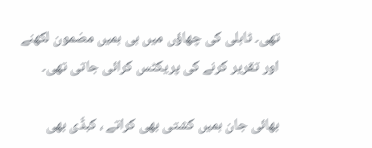تھی۔ ٹاہلی کی چھاؤں میں ہی ہمیں مضمون لکھنے اور تقریر کرنے کی پریکٹس کرائی جاتی تھی۔

بھائی جان ہمیں کشتی بھی کراتے ، کبڈّی بھی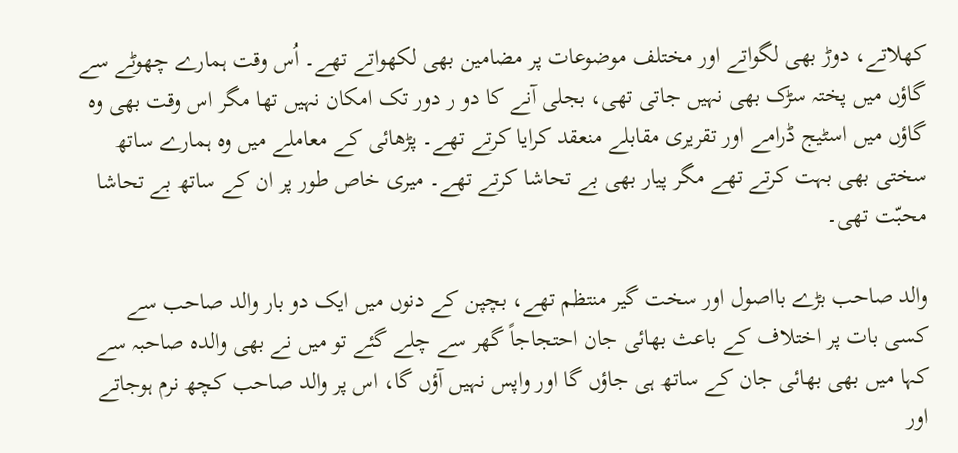کھلاتے، دوڑ بھی لگواتے اور مختلف موضوعات پر مضامین بھی لکھواتے تھے۔ اُس وقت ہمارے چھوٹے سے گاؤں میں پختہ سڑک بھی نہیں جاتی تھی، بجلی آنے کا دو ر دور تک امکان نہیں تھا مگر اس وقت بھی وہ گاؤں میں اسٹیج ڈرامے اور تقریری مقابلے منعقد کرایا کرتے تھے۔ پڑھائی کے معاملے میں وہ ہمارے ساتھ سختی بھی بہت کرتے تھے مگر پیار بھی بے تحاشا کرتے تھے۔ میری خاص طور پر ان کے ساتھ بے تحاشا محبّت تھی۔

والد صاحب بڑے بااصول اور سخت گیر منتظم تھے، بچپن کے دنوں میں ایک دو بار والد صاحب سے کسی بات پر اختلاف کے باعث بھائی جان احتجاجاً گھر سے چلے گئے تو میں نے بھی والدہ صاحبہ سے کہا میں بھی بھائی جان کے ساتھ ہی جاؤں گا اور واپس نہیں آؤں گا، اس پر والد صاحب کچھ نرم ہوجاتے اور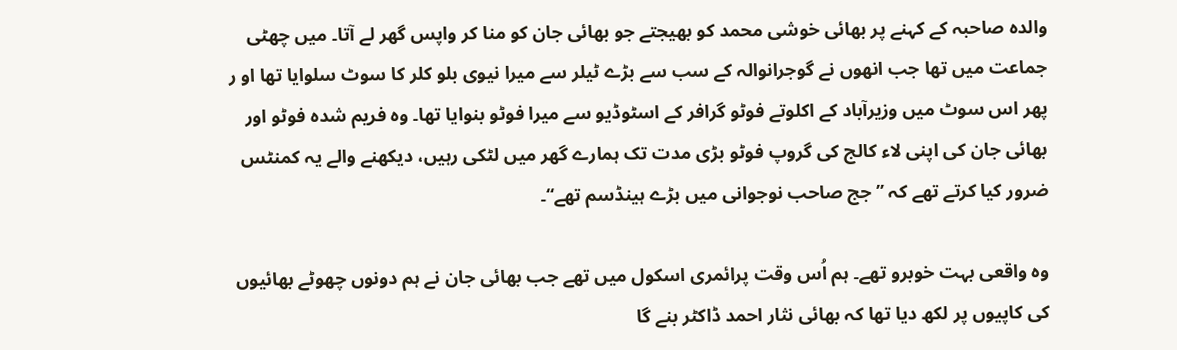والدہ صاحبہ کے کہنے پر بھائی خوشی محمد کو بھیجتے جو بھائی جان کو منا کر واپس گھر لے آتا۔ میں چھٹی جماعت میں تھا جب انھوں نے گوجرانوالہ کے سب سے بڑے ٹیلر سے میرا نیوی بلو کلر کا سوٹ سلوایا تھا او ر پھر اس سوٹ میں وزیرآباد کے اکلوتے فوٹو گرافر کے اسٹوڈیو سے میرا فوٹو بنوایا تھا۔ وہ فریم شدہ فوٹو اور بھائی جان کی اپنی لاء کالج کی گروپ فوٹو بڑی مدت تک ہمارے گھر میں لٹکی رہیں، دیکھنے والے یہ کمنٹس ضرور کیا کرتے تھے کہ ’’جج صاحب نوجوانی میں بڑے ہینڈسم تھے‘‘۔

وہ واقعی بہت خوبرو تھے۔ ہم اُس وقت پرائمری اسکول میں تھے جب بھائی جان نے ہم دونوں چھوٹے بھائیوں کی کاپیوں پر لکھ دیا تھا کہ بھائی نثار احمد ڈاکٹر بنے گا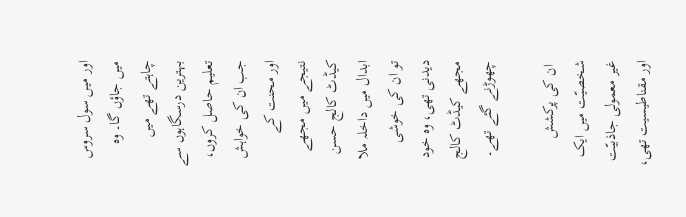اور میں سول سروس میں جاؤں گا۔ وہ چاہتے تھے میں بہترین درسگاہوں سے تعلیم حاصل کروں، جب ان کی خواہش اور محنت کے نتیجے میں مجھے کیڈٹ کالج حسن ابدال میں داخلہ ملا تو ان کی خوشی دیدنی تھی، وہ خود مجھے کیڈٹ کالج چھوڑنے گئے تھے۔

 ان کی پرکشش شخصیّت میں ایک غیر معمولی جاذبیّت اور مقناطیسیت تھی،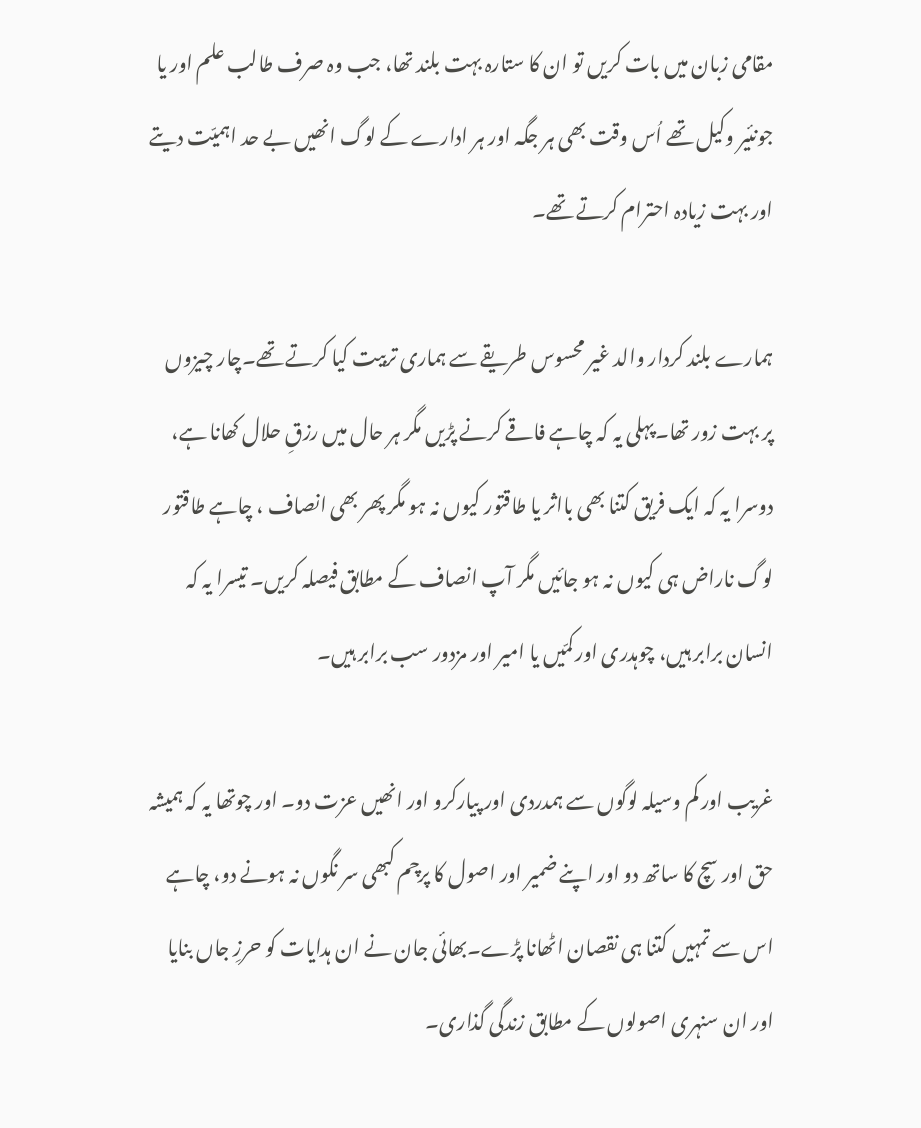مقامی زبان میں بات کریں تو ان کا ستارہ بہت بلند تھا، جب وہ صرف طالب علم اور یا جونئیر وکیل تھے اُس وقت بھی ہر جگہ اور ہر ادارے کے لوگ انھیں بے حد اہمیّت دیتے اور بہت زیادہ احترام کرتے تھے۔

ہمارے بلند کردار والد غیر محسوس طریقے سے ہماری تربیت کیا کرتے تھے۔چار چیزوں پر بہت زور تھا۔پہلی یہ کہ چاہے فاقے کرنے پڑیں مگر ہر حال میں رزقِ حلال کھانا ہے، دوسرا یہ کہ ایک فریق کتنا بھی بااثر یا طاقتور کیوں نہ ہو مگر پھر بھی انصاف ، چاہے طاقتور لوگ ناراض ہی کیوں نہ ہو جائیں مگر آپ انصاف کے مطابق فیصلہ کریں۔ تیسرا یہ کہ انسان برابر ہیں، چوہدری اور کمّیں یا امیر اور مزدور سب برابر ہیں۔

غریب اور کم وسیلہ لوگوں سے ہمدردی اور پیارکرو اور انھیں عزت دو۔ اور چوتھا یہ کہ ہمیشہ حق اور سچ کا ساتھ دو اور اپنے ضمیر اور اصول کا پرچم کبھی سر نگوں نہ ہونے دو، چاہے اس سے تمہیں کتنا ہی نقصان اٹھانا پڑے۔بھائی جان نے ان ہدایات کو حرزِ جاں بنایا اور ان سنہری اصولوں کے مطابق زندگی گذاری۔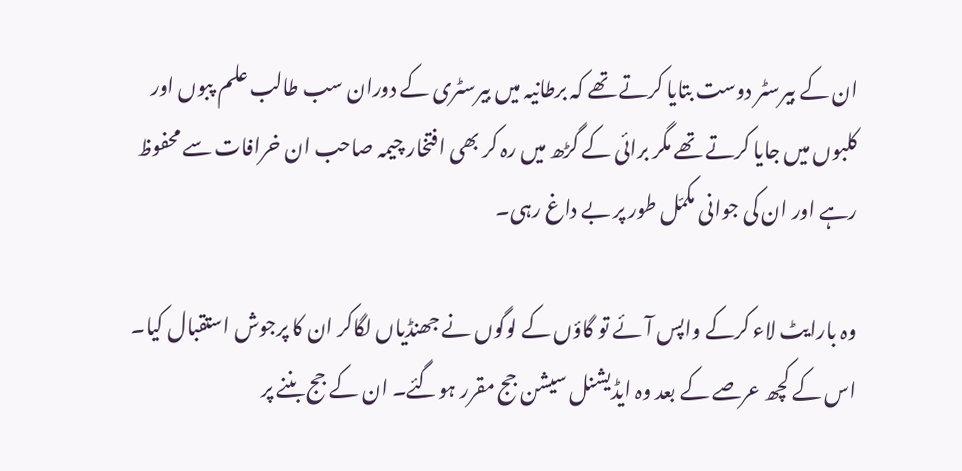ان کے بیرسٹر دوست بتایا کرتے تھے کہ برطانیہ میں بیرسٹری کے دوران سب طالب علم پبوں اور کلبوں میں جایا کرتے تھے مگر برائی کے گڑھ میں رہ کر بھی افتخار چیمہ صاحب ان خرافات سے محفوظ رہے اور ان کی جوانی مکمّل طور پر بے داغ رہی۔

وہ بارایٹ لاء کرکے واپس آئے تو گاؤں کے لوگوں نے جھنڈیاں لگاکر ان کا پرجوش استقبال کیا۔ اس کے کچھ عرصے کے بعد وہ ایڈیشنل سیشن جج مقرر ہوگئے۔ ان کے جج بننے پر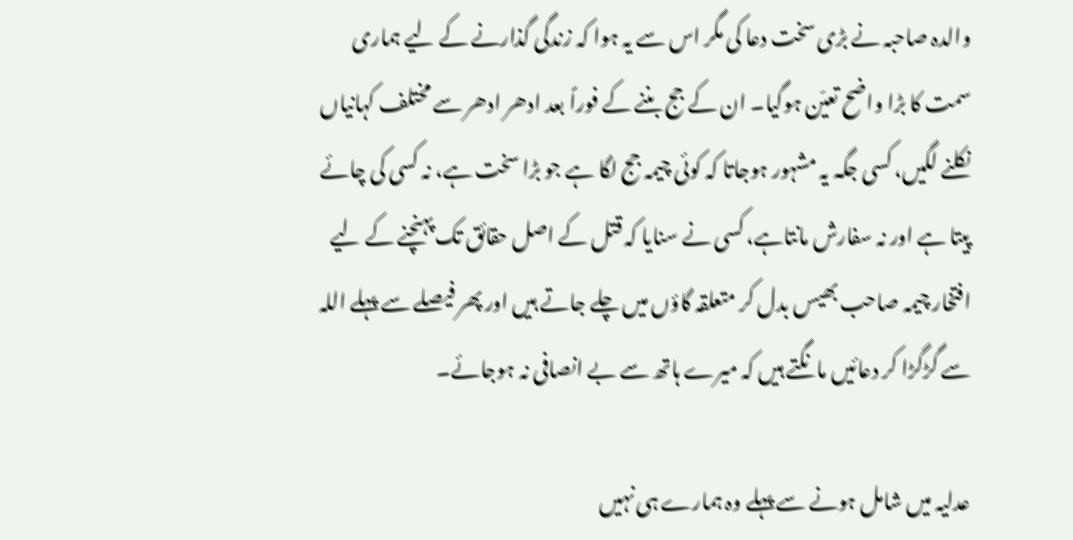والدہ صاحبہ نے بڑی سخت دعا کی مگر اس سے یہ ہوا کہ زندگی گذارنے کے لیے ہماری سمت کا بڑا واضح تعیّن ہوگیا۔ ان کے جج بننے کے فوراً بعد ادھر ادھر سے مختلف کہانیاں نکلنے لگیں، کسی جگہ یہ مشہور ہوجاتا کہ کوئی چیمہ جج لگا ہے جو بڑا سخت ہے، نہ کسی کی چائے پیتا ہے اور نہ سفارش مانتاہے، کسی نے سنایا کہ قتل کے اصل حقائق تک پہنچنے کے لیے افتخار چیمہ صاحب بھیس بدل کر متعلقہ گاؤں میں چلے جاتے ہیں اور پھر فیصلے سے پہلے اللہ سے گڑگڑا کر دعائیں مانگتے ہیں کہ میرے ہاتھ سے بے انصافی نہ ہوجائے۔

عدلیہ میں شامل ہونے سے پہلے وہ ہمارے ہی نہیں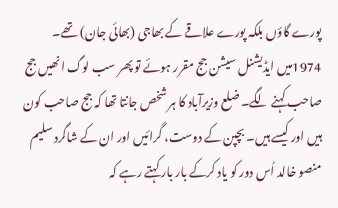پورے گاؤں بلکہ پورے علاقے کے بھاجی (بھائی جان) تھے۔ 1974میں ایڈیشنل سیشن جج مقرر ہوئے تو پھر سب لوگ انھیں جج صاحب کہنے لگے۔ ضلع وزیرآباد کا ہر شخص جانتا تھا کہ جج صاحب کون ہیں اور کیسے ہیں۔ بچپن کے دوست، گرائیں اور ان کے شاگرد سلیم منصو خالد اُس دور کو یاد کرکے بار بار کہتے رہے کہ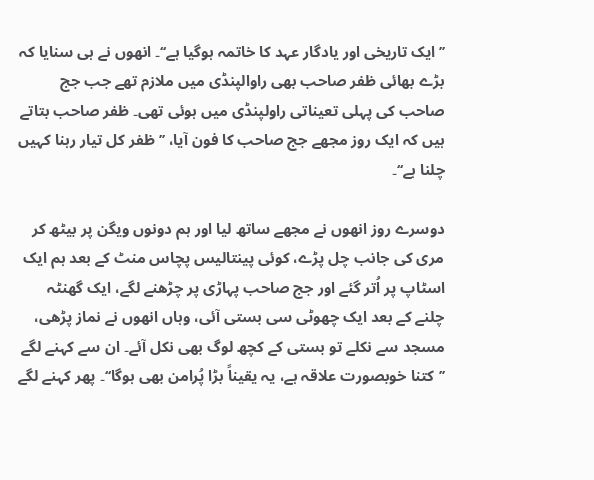’’ایک تاریخی اور یادگار عہد کا خاتمہ ہوگیا ہے‘‘۔ انھوں نے ہی سنایا کہ بڑے بھائی ظفر صاحب بھی راوالپنڈی میں ملازم تھے جب جج صاحب کی پہلی تعیناتی راولپنڈی میں ہوئی تھی۔ ظفر صاحب بتاتے ہیں کہ ایک روز مجھے جج صاحب کا فون آیا، ’’ظفر کل تیار رہنا کہیں چلنا ہے‘‘۔

دوسرے روز انھوں نے مجھے ساتھ لیا اور ہم دونوں ویگن پر بیٹھ کر مری کی جانب چل پڑے، کوئی پینتالیس پچاس منٹ کے بعد ہم ایک اسٹاپ پر اُتر گئے اور جج صاحب پہاڑی پر چڑھنے لگے، ایک گھنٹہ چلنے کے بعد ایک چھوٹی سی بستی آئی، وہاں انھوں نے نماز پڑھی، مسجد سے نکلے تو بستی کے کچھ لوگ بھی نکل آئے۔ ان سے کہنے لگے ’’کتنا خوبصورت علاقہ ہے، یہ یقیناً بڑا پُرامن بھی ہوگا‘‘۔ پھر کہنے لگے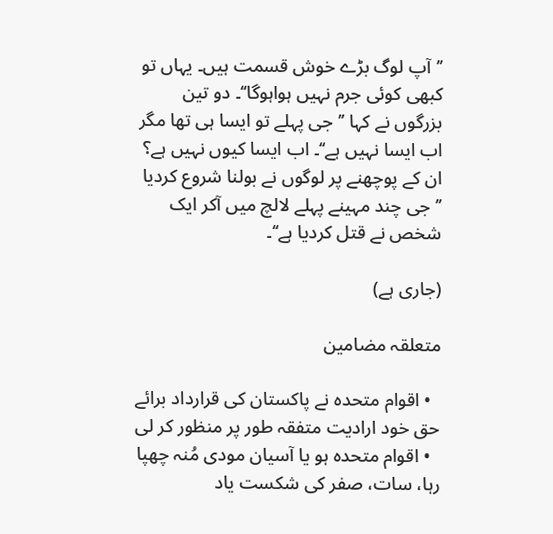’’آپ لوگ بڑے خوش قسمت ہیں۔ یہاں تو کبھی کوئی جرم نہیں ہواہوگا‘‘۔ دو تین بزرگوں نے کہا ’’جی پہلے تو ایسا ہی تھا مگر اب ایسا نہیں ہے‘‘۔ اب ایسا کیوں نہیں ہے؟ ان کے پوچھنے پر لوگوں نے بولنا شروع کردیا ’’جی چند مہینے پہلے لالچ میں آکر ایک شخص نے قتل کردیا ہے‘‘۔

(جاری ہے)

متعلقہ مضامین

  • اقوام متحدہ نے پاکستان کی قرارداد برائے حق خود ارادیت متفقہ طور پر منظور کر لی
  • اقوام متحدہ ہو یا آسیان مودی مُنہ چھپا رہا، سات، صفر کی شکست یاد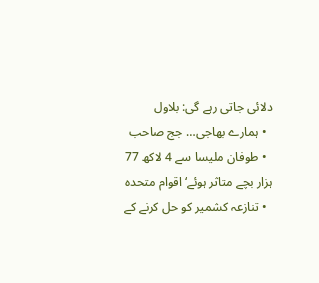دلائی جاتی رہے گی: بلاول
  • ہمارے بھاجی… جج صاحب
  • طوفان ملیسا سے 4 لاکھ 77 ہزار بچے متاثر ہوئے‘ اقوام متحدہ
  • تنازعہ کشمیر کو حل کرنے کے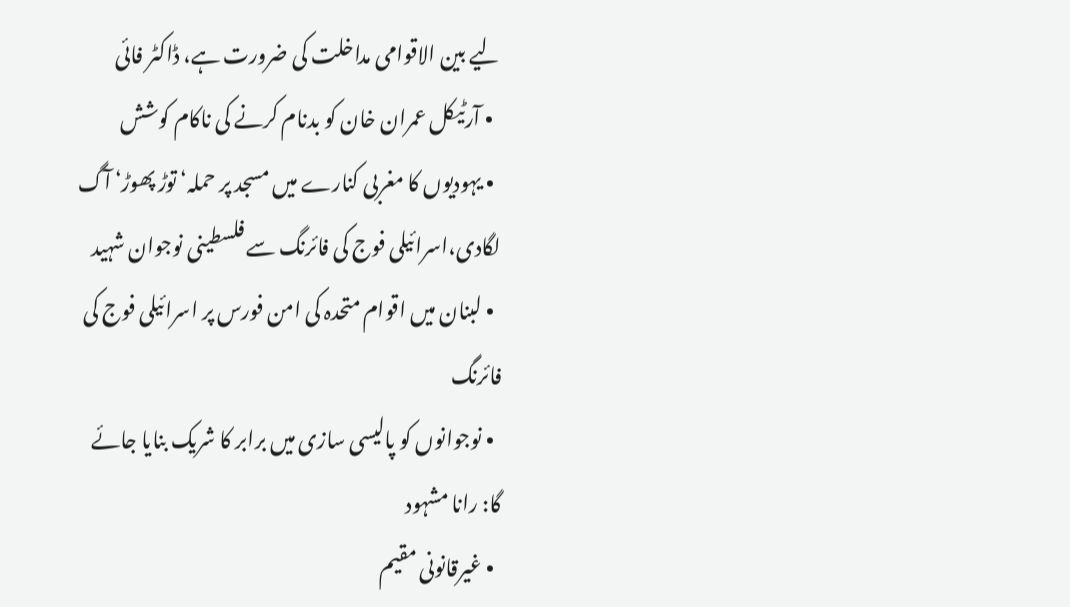لیے بین الاقوامی مداخلت کی ضرورت ہے، ڈاکٹر فائی
  • آرٹیکل عمران خان کو بدنام کرنے کی ناکام کوشش
  • یہودیوں کا مغربی کنارے میں مسجد پر حملہ‘ توڑ پھوڑ‘ آگ لگادی،اسرائیلی فوج کی فائرنگ سے فلسطینی نوجوان شہید
  • لبنان میں اقوام متحدہ کی امن فورس پر اسرائیلی فوج کی فائرنگ
  • نوجوانوں کو پالیسی سازی میں برابر کا شریک بنایا جائے گا: رانا مشہود
  • غیرقانونی مقیم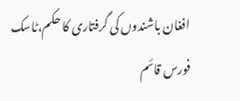افغان باشندوں کی گرفتاری کا حکم،ٹاسک فورس قائم